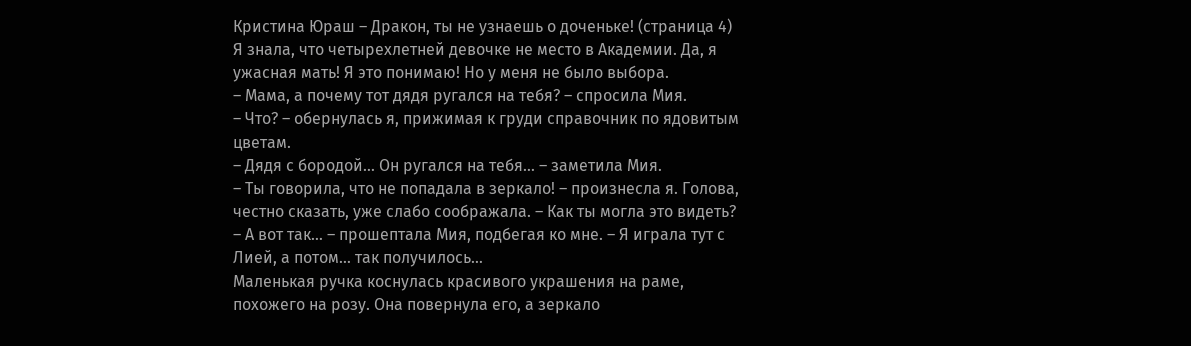Кристина Юраш – Дракон, ты не узнаешь о доченьке! (страница 4)
Я знала, что четырехлетней девочке не место в Академии. Да, я ужасная мать! Я это понимаю! Но у меня не было выбора.
– Мама, а почему тот дядя ругался на тебя? – спросила Мия.
– Что? – обернулась я, прижимая к груди справочник по ядовитым цветам.
– Дядя с бородой… Он ругался на тебя… – заметила Мия.
– Ты говорила, что не попадала в зеркало! – произнесла я. Голова, честно сказать, уже слабо соображала. – Как ты могла это видеть?
– А вот так… – прошептала Мия, подбегая ко мне. – Я играла тут с Лией, а потом… так получилось…
Маленькая ручка коснулась красивого украшения на раме, похожего на розу. Она повернула его, а зеркало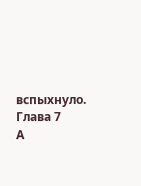вспыхнуло.
Глава 7
А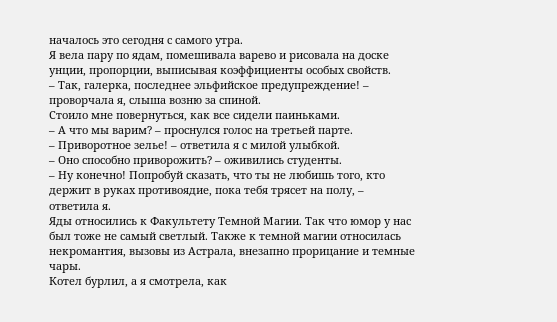началось это сегодня с самого утра.
Я вела пару по ядам, помешивала варево и рисовала на доске унции, пропорции, выписывая коэффициенты особых свойств.
– Так, галерка, последнее эльфийское предупреждение! – проворчала я, слыша возню за спиной.
Стоило мне повернуться, как все сидели паиньками.
– А что мы варим? – проснулся голос на третьей парте.
– Приворотное зелье! – ответила я с милой улыбкой.
– Оно способно приворожить? – оживились студенты.
– Ну конечно! Попробуй сказать, что ты не любишь того, кто держит в руках противоядие, пока тебя трясет на полу, – ответила я.
Яды относились к Факультету Темной Магии. Так что юмор у нас был тоже не самый светлый. Также к темной магии относилась некромантия, вызовы из Астрала, внезапно прорицание и темные чары.
Котел бурлил, а я смотрела, как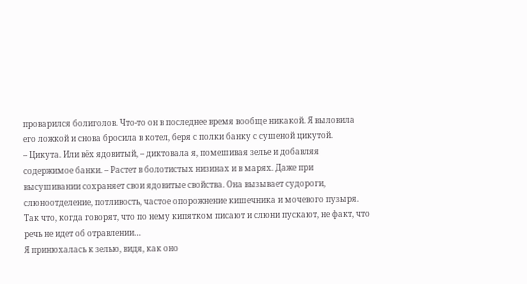проварился болиголов. Что-то он в последнее время вообще никакой. Я выловила его ложкой и снова бросила в котел, беря с полки банку с сушеной цикутой.
– Цикута. Или вёх ядовитый, – диктовала я, помешивая зелье и добавляя содержимое банки. – Растет в болотистых низинах и в марях. Даже при высушивании сохраняет свои ядовитые свойства. Она вызывает судороги, слюноотделение, потливость, частое опорожнение кишечника и мочевого пузыря. Так что, когда говорят, что по нему кипятком писают и слюни пускают, не факт, что речь не идет об отравлении…
Я принюхалась к зелью, видя, как оно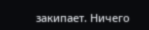закипает. Ничего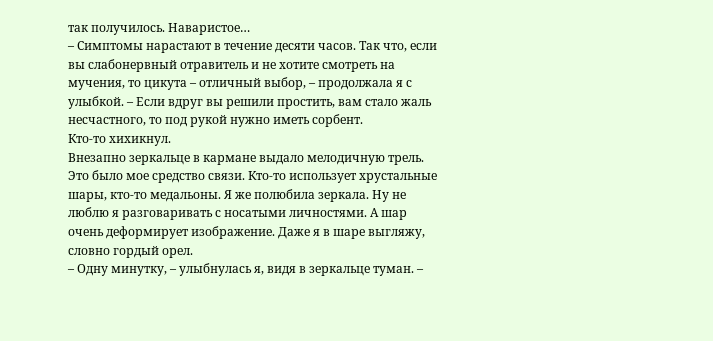так получилось. Наваристое…
– Симптомы нарастают в течение десяти часов. Так что, если вы слабонервный отравитель и не хотите смотреть на мучения, то цикута – отличный выбор, – продолжала я с улыбкой. – Если вдруг вы решили простить, вам стало жаль несчастного, то под рукой нужно иметь сорбент.
Кто-то хихикнул.
Внезапно зеркальце в кармане выдало мелодичную трель. Это было мое средство связи. Кто-то использует хрустальные шары, кто-то медальоны. Я же полюбила зеркала. Ну не люблю я разговаривать с носатыми личностями. А шар очень деформирует изображение. Даже я в шаре выгляжу, словно гордый орел.
– Одну минутку, – улыбнулась я, видя в зеркальце туман. –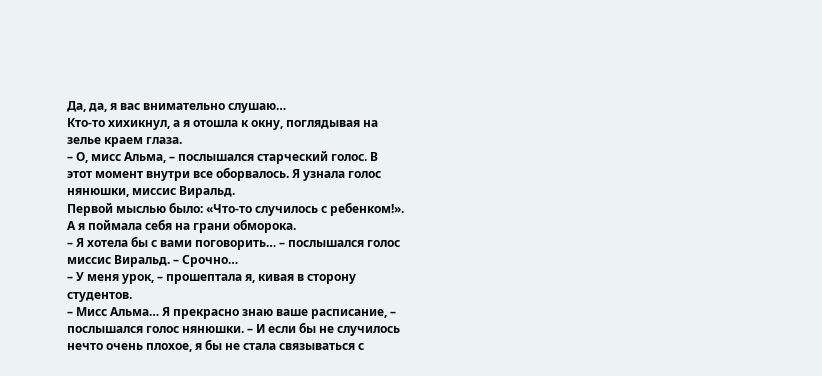Да, да, я вас внимательно слушаю…
Кто-то хихикнул, а я отошла к окну, поглядывая на зелье краем глаза.
– О, мисс Альма, – послышался старческий голос. В этот момент внутри все оборвалось. Я узнала голос нянюшки, миссис Виральд.
Первой мыслью было: «Что-то случилось с ребенком!». А я поймала себя на грани обморока.
– Я хотела бы с вами поговорить… – послышался голос миссис Виральд. – Срочно…
– У меня урок, – прошептала я, кивая в сторону студентов.
– Мисс Альма… Я прекрасно знаю ваше расписание, – послышался голос нянюшки. – И если бы не случилось нечто очень плохое, я бы не стала связываться с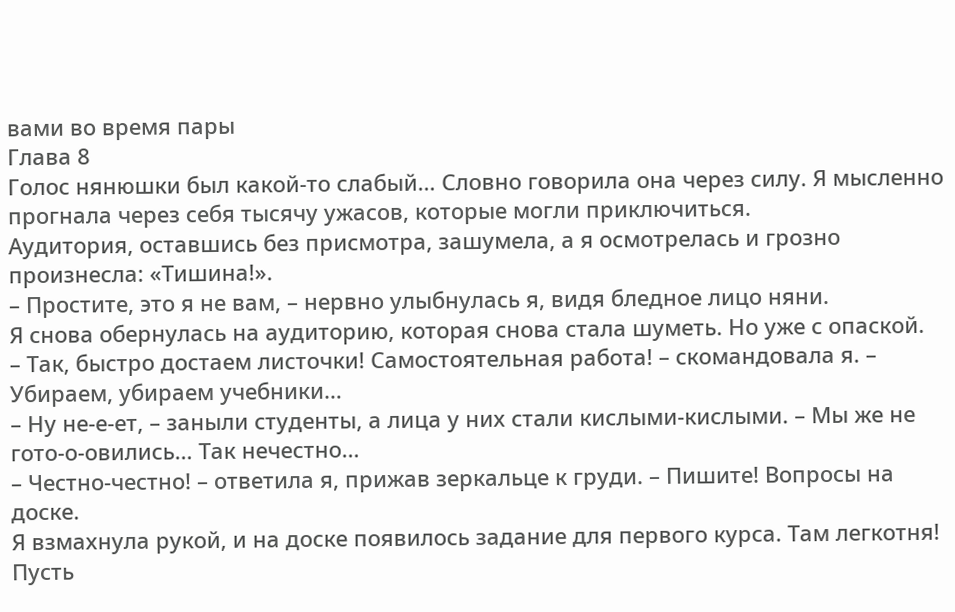вами во время пары
Глава 8
Голос нянюшки был какой-то слабый… Словно говорила она через силу. Я мысленно прогнала через себя тысячу ужасов, которые могли приключиться.
Аудитория, оставшись без присмотра, зашумела, а я осмотрелась и грозно произнесла: «Тишина!».
– Простите, это я не вам, – нервно улыбнулась я, видя бледное лицо няни.
Я снова обернулась на аудиторию, которая снова стала шуметь. Но уже с опаской.
– Так, быстро достаем листочки! Самостоятельная работа! – скомандовала я. – Убираем, убираем учебники…
– Ну не-е-ет, – заныли студенты, а лица у них стали кислыми-кислыми. – Мы же не гото-о-овились… Так нечестно…
– Честно-честно! – ответила я, прижав зеркальце к груди. – Пишите! Вопросы на доске.
Я взмахнула рукой, и на доске появилось задание для первого курса. Там легкотня! Пусть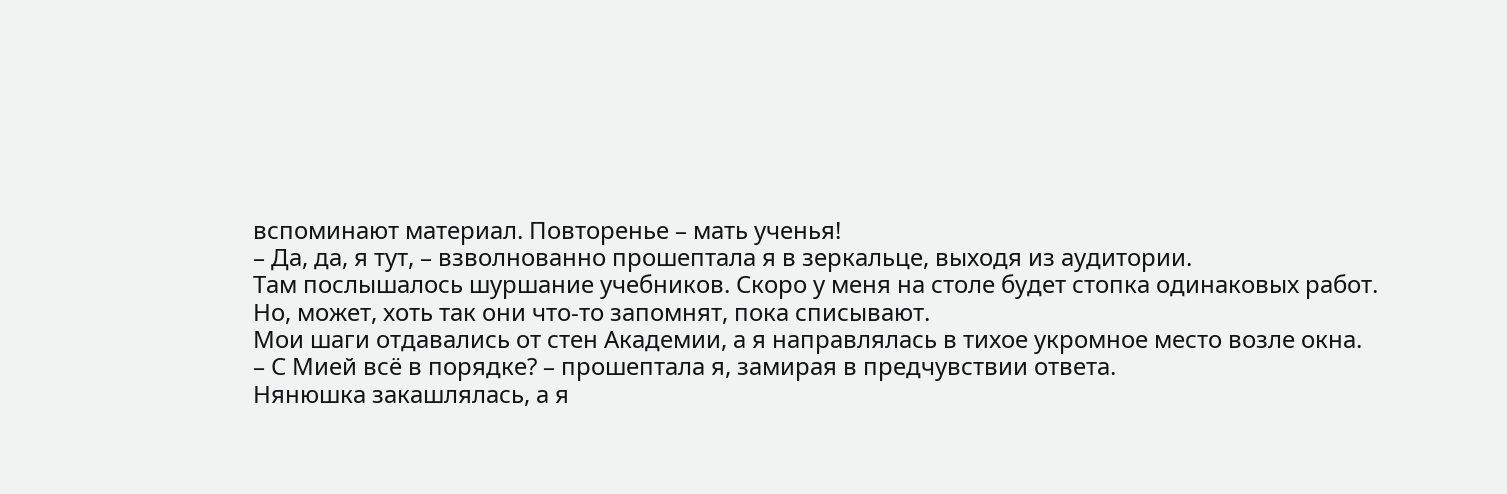вспоминают материал. Повторенье – мать ученья!
– Да, да, я тут, – взволнованно прошептала я в зеркальце, выходя из аудитории.
Там послышалось шуршание учебников. Скоро у меня на столе будет стопка одинаковых работ. Но, может, хоть так они что-то запомнят, пока списывают.
Мои шаги отдавались от стен Академии, а я направлялась в тихое укромное место возле окна.
– С Мией всё в порядке? – прошептала я, замирая в предчувствии ответа.
Нянюшка закашлялась, а я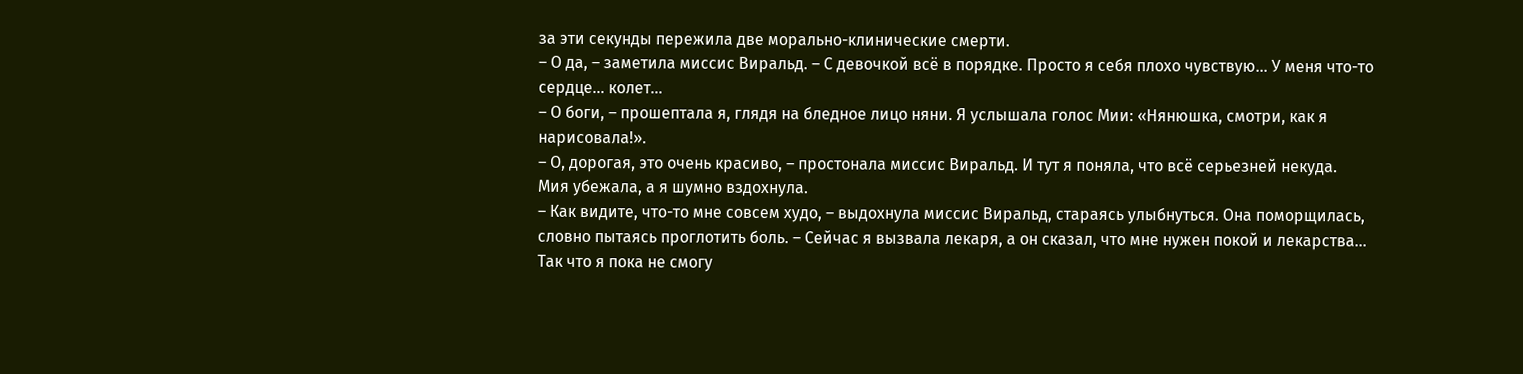за эти секунды пережила две морально-клинические смерти.
– О да, – заметила миссис Виральд. – С девочкой всё в порядке. Просто я себя плохо чувствую… У меня что-то сердце… колет…
– О боги, – прошептала я, глядя на бледное лицо няни. Я услышала голос Мии: «Нянюшка, смотри, как я нарисовала!».
– О, дорогая, это очень красиво, – простонала миссис Виральд. И тут я поняла, что всё серьезней некуда.
Мия убежала, а я шумно вздохнула.
– Как видите, что-то мне совсем худо, – выдохнула миссис Виральд, стараясь улыбнуться. Она поморщилась, словно пытаясь проглотить боль. – Сейчас я вызвала лекаря, а он сказал, что мне нужен покой и лекарства… Так что я пока не смогу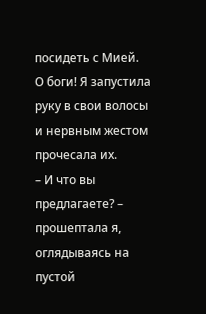посидеть с Мией.
О боги! Я запустила руку в свои волосы и нервным жестом прочесала их.
– И что вы предлагаете? – прошептала я, оглядываясь на пустой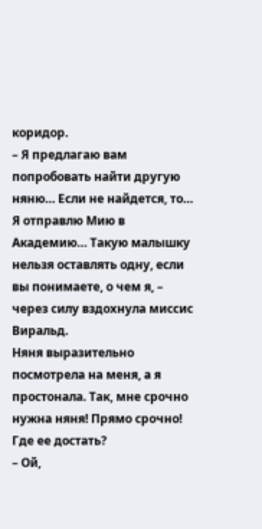коридор.
– Я предлагаю вам попробовать найти другую няню… Если не найдется, то… Я отправлю Мию в Академию… Такую малышку нельзя оставлять одну, если вы понимаете, о чем я, – через силу вздохнула миссис Виральд.
Няня выразительно посмотрела на меня, а я простонала. Так, мне срочно нужна няня! Прямо срочно! Где ее достать?
– Ой,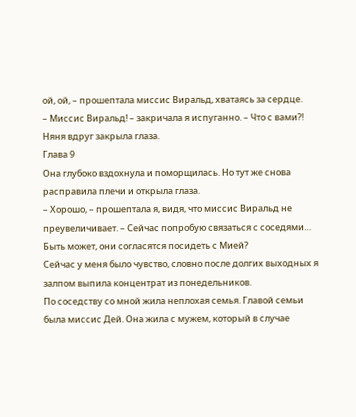ой, ой, – прошептала миссис Виральд, хватаясь за сердце.
– Миссис Виральд! – закричала я испуганно. – Что с вами?!
Няня вдруг закрыла глаза.
Глава 9
Она глубоко вздохнула и поморщилась. Но тут же снова расправила плечи и открыла глаза.
– Хорошо, – прошептала я, видя, что миссис Виральд не преувеличивает. – Сейчас попробую связаться с соседями… Быть может, они согласятся посидеть с Мией?
Сейчас у меня было чувство, словно после долгих выходных я залпом выпила концентрат из понедельников.
По соседству со мной жила неплохая семья. Главой семьи была миссис Дей. Она жила с мужем, который в случае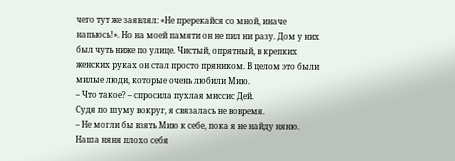чего тут же заявлял: «Не пререкайся со мной, иначе напьюсь!». Но на моей памяти он не пил ни разу. Дом у них был чуть ниже по улице. Чистый, опрятный, в крепких женских руках он стал просто пряником. В целом это были милые люди, которые очень любили Мию.
– Что такое? – спросила пухлая миссис Дей.
Судя по шуму вокруг, я связалась не вовремя.
– Не могли бы взять Мию к себе, пока я не найду няню. Наша няня плохо себя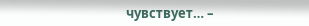чувствует… –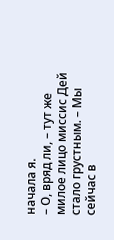начала я.
– О, вряд ли, – тут же милое лицо миссис Дей стало грустным. – Мы сейчас в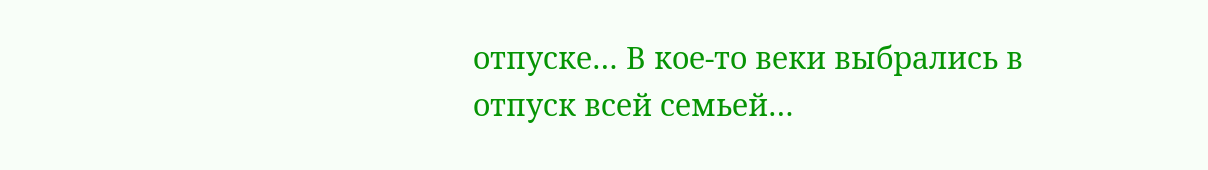отпуске… В кое-то веки выбрались в отпуск всей семьей…